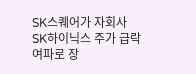SK스퀘어가 자회사 SK하이닉스 주가 급락 여파로 장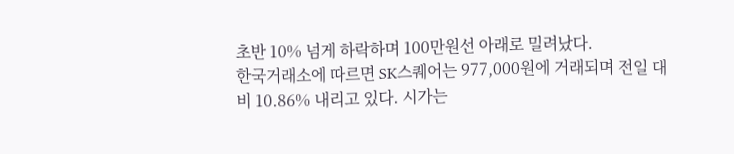초반 10% 넘게 하락하며 100만원선 아래로 밀려났다.
한국거래소에 따르면 SK스퀘어는 977,000원에 거래되며 전일 대비 10.86% 내리고 있다. 시가는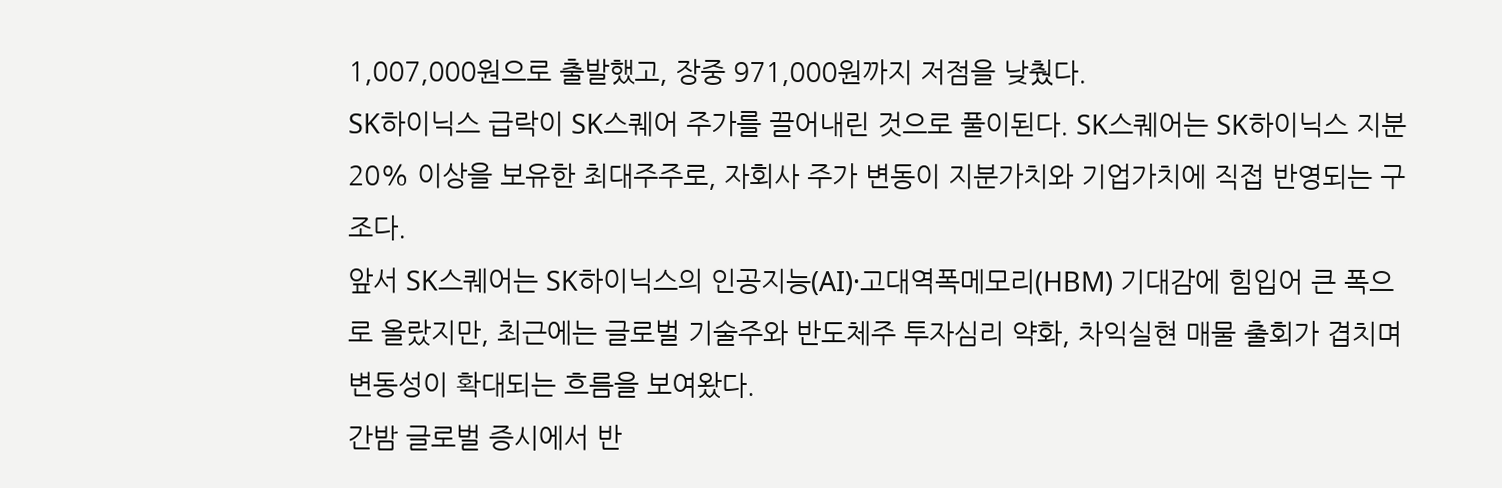1,007,000원으로 출발했고, 장중 971,000원까지 저점을 낮췄다.
SK하이닉스 급락이 SK스퀘어 주가를 끌어내린 것으로 풀이된다. SK스퀘어는 SK하이닉스 지분 20% 이상을 보유한 최대주주로, 자회사 주가 변동이 지분가치와 기업가치에 직접 반영되는 구조다.
앞서 SK스퀘어는 SK하이닉스의 인공지능(AI)·고대역폭메모리(HBM) 기대감에 힘입어 큰 폭으로 올랐지만, 최근에는 글로벌 기술주와 반도체주 투자심리 약화, 차익실현 매물 출회가 겹치며 변동성이 확대되는 흐름을 보여왔다.
간밤 글로벌 증시에서 반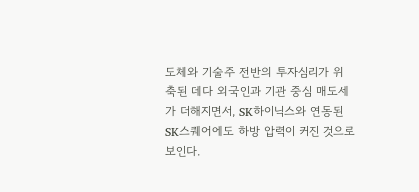도체와 기술주 전반의 투자심리가 위축된 데다 외국인과 기관 중심 매도세가 더해지면서, SK하이닉스와 연동된 SK스퀘어에도 하방 압력이 커진 것으로 보인다.